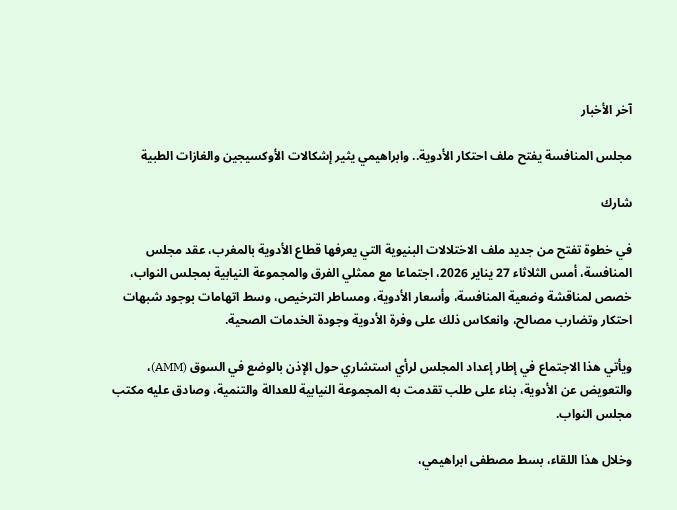آخر الأخبار

مجلس المنافسة يفتح ملف احتكار الأدوية.. وابراهيمي يثير إشكالات الأوكسيجين والغازات الطبية

شارك

في خطوة تفتح من جديد ملف الاختلالات البنيوية التي يعرفها قطاع الأدوية بالمغرب، عقد مجلس المنافسة، أمس الثلاثاء 27 يناير 2026، اجتماعا مع ممثلي الفرق والمجموعة النيابية بمجلس النواب، خصص لمناقشة وضعية المنافسة، وأسعار الأدوية، ومساطر الترخيص، وسط اتهامات بوجود شبهات احتكار وتضارب مصالح، وانعكاس ذلك على وفرة الأدوية وجودة الخدمات الصحية.

ويأتي هذا الاجتماع في إطار إعداد المجلس لرأي استشاري حول الإذن بالوضع في السوق (AMM)، والتعويض عن الأدوية، بناء على طلب تقدمت به المجموعة النيابية للعدالة والتنمية، وصادق عليه مكتب مجلس النواب.

وخلال هذا اللقاء، بسط مصطفى ابراهيمي،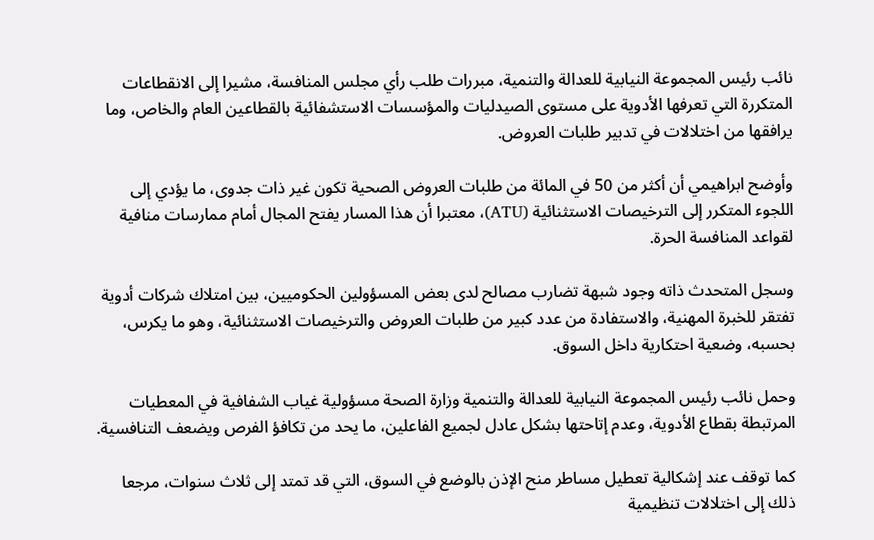نائب رئيس المجموعة النيابية للعدالة والتنمية، مبررات طلب رأي مجلس المنافسة، مشيرا إلى الانقطاعات المتكررة التي تعرفها الأدوية على مستوى الصيدليات والمؤسسات الاستشفائية بالقطاعين العام والخاص، وما يرافقها من اختلالات في تدبير طلبات العروض.

وأوضح ابراهيمي أن أكثر من 50 في المائة من طلبات العروض الصحية تكون غير ذات جدوى، ما يؤدي إلى اللجوء المتكرر إلى الترخيصات الاستثنائية (ATU)، معتبرا أن هذا المسار يفتح المجال أمام ممارسات منافية لقواعد المنافسة الحرة.

وسجل المتحدث ذاته وجود شبهة تضارب مصالح لدى بعض المسؤولين الحكوميين، بين امتلاك شركات أدوية تفتقر للخبرة المهنية، والاستفادة من عدد كبير من طلبات العروض والترخيصات الاستثنائية، وهو ما يكرس، بحسبه، وضعية احتكارية داخل السوق.

وحمل نائب رئيس المجموعة النيابية للعدالة والتنمية وزارة الصحة مسؤولية غياب الشفافية في المعطيات المرتبطة بقطاع الأدوية، وعدم إتاحتها بشكل عادل لجميع الفاعلين، ما يحد من تكافؤ الفرص ويضعف التنافسية.

كما توقف عند إشكالية تعطيل مساطر منح الإذن بالوضع في السوق، التي قد تمتد إلى ثلاث سنوات، مرجعا ذلك إلى اختلالات تنظيمية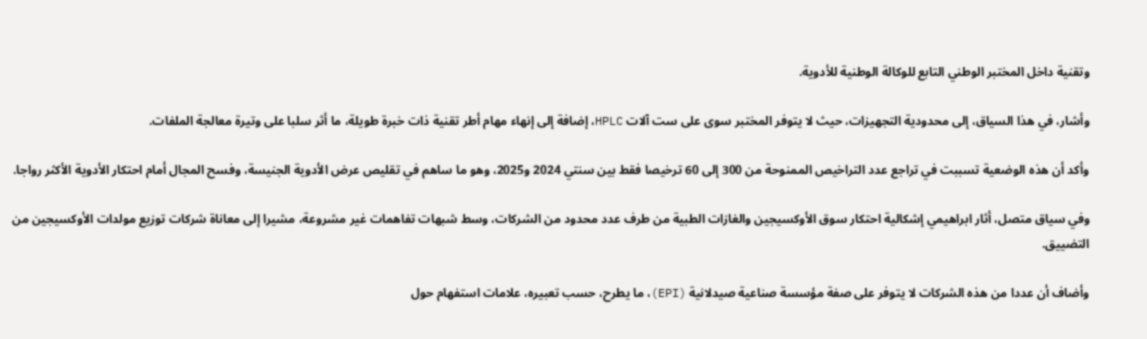وتقنية داخل المختبر الوطني التابع للوكالة الوطنية للأدوية.

وأشار، في هذا السياق، إلى محدودية التجهيزات، حيث لا يتوفر المختبر سوى على ست آلات HPLC، إضافة إلى إنهاء مهام أطر تقنية ذات خبرة طويلة، ما أثر سلبا على وتيرة معالجة الملفات.

وأكد أن هذه الوضعية تسببت في تراجع عدد التراخيص الممنوحة من 300 إلى 60 ترخيصا فقط بين سنتي 2024 و2025، وهو ما ساهم في تقليص عرض الأدوية الجنيسة، وفسح المجال أمام احتكار الأدوية الأكثر رواجا.

وفي سياق متصل، أثار ابراهيمي إشكالية احتكار سوق الأوكسيجين والغازات الطبية من طرف عدد محدود من الشركات، وسط شبهات تفاهمات غير مشروعة، مشيرا إلى معاناة شركات توزيع مولدات الأوكسيجين من التضييق.

وأضاف أن عددا من هذه الشركات لا يتوفر على صفة مؤسسة صناعية صيدلانية (EPI)، ما يطرح، حسب تعبيره، علامات استفهام حول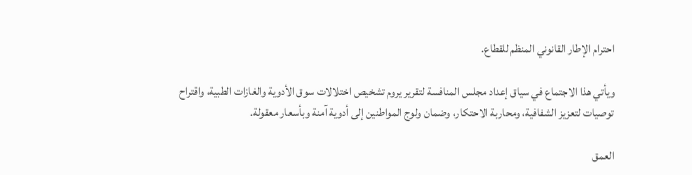احترام الإطار القانوني المنظم للقطاع.

ويأتي هذا الاجتماع في سياق إعداد مجلس المنافسة لتقرير يروم تشخيص اختلالات سوق الأدوية والغازات الطبية، واقتراح توصيات لتعزيز الشفافية، ومحاربة الاحتكار، وضمان ولوج المواطنين إلى أدوية آمنة وبأسعار معقولة.

العمق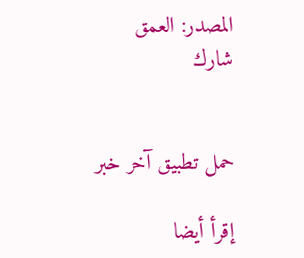المصدر: العمق
شارك


حمل تطبيق آخر خبر

إقرأ أيضا